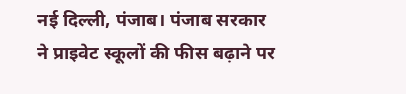नई दिल्ली, पंजाब। पंजाब सरकार ने प्राइवेट स्कूलों की फीस बढ़ाने पर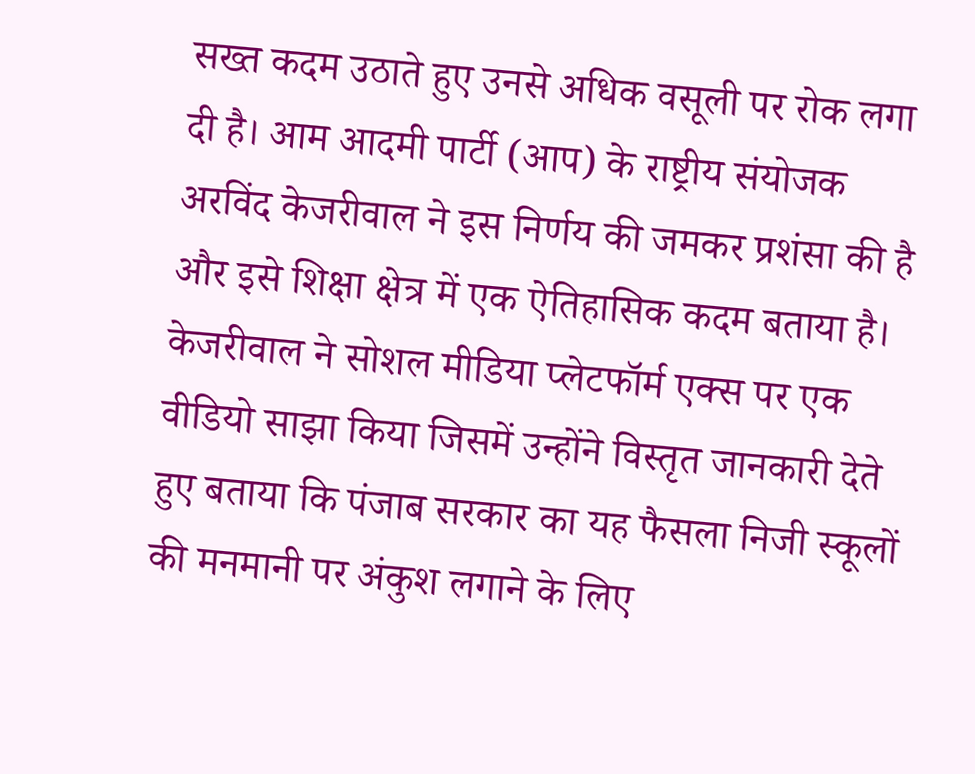सख्त कदम उठाते हुए उनसे अधिक वसूली पर रोक लगा दी है। आम आदमी पार्टी (आप) के राष्ट्रीय संयोजक अरविंद केजरीवाल ने इस निर्णय की जमकर प्रशंसा की है और इसे शिक्षा क्षेत्र में एक ऐतिहासिक कदम बताया है।
केजरीवाल ने सोशल मीडिया प्लेटफॉर्म एक्स पर एक वीडियो साझा किया जिसमें उन्होंने विस्तृत जानकारी देते हुए बताया कि पंजाब सरकार का यह फैसला निजी स्कूलों की मनमानी पर अंकुश लगाने के लिए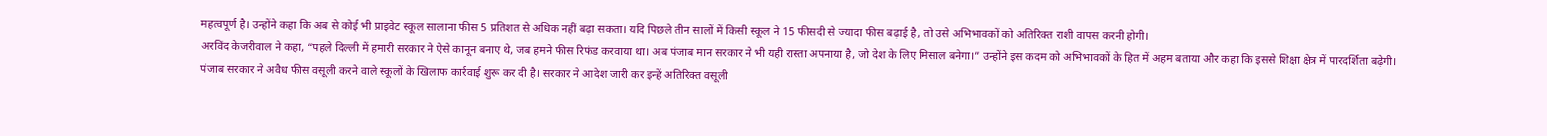महत्वपूर्ण है। उन्होंने कहा कि अब से कोई भी प्राइवेट स्कूल सालाना फीस 5 प्रतिशत से अधिक नहीं बढ़ा सकता। यदि पिछले तीन सालों में किसी स्कूल ने 15 फीसदी से ज्यादा फीस बढ़ाई है, तो उसे अभिभावकों को अतिरिक्त राशी वापस करनी होगी।
अरविंद केजरीवाल ने कहा, “पहले दिल्ली में हमारी सरकार ने ऐसे कानून बनाए थे, जब हमने फीस रिफंड करवाया था। अब पंजाब मान सरकार ने भी यही रास्ता अपनाया है, जो देश के लिए मिसाल बनेगा।” उन्होंने इस कदम को अभिभावकों के हित में अहम बताया और कहा कि इससे शिक्षा क्षेत्र में पारदर्शिता बढ़ेगी।
पंजाब सरकार ने अवैध फीस वसूली करने वाले स्कूलों के खिलाफ कार्रवाई शुरू कर दी है। सरकार ने आदेश जारी कर इन्हें अतिरिक्त वसूली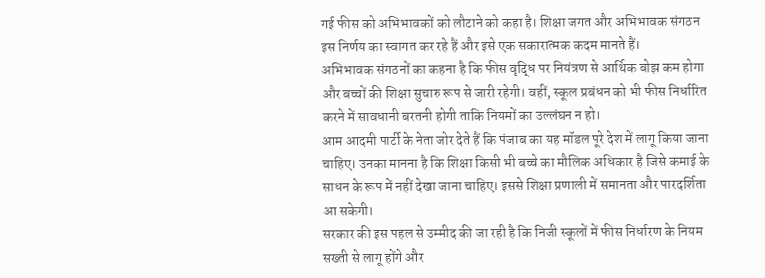गई फीस को अभिभावकों को लौटाने को कहा है। शिक्षा जगत और अभिभावक संगठन इस निर्णय का स्वागत कर रहे हैं और इसे एक सकारात्मक कदम मानते हैं।
अभिभावक संगठनों का कहना है कि फीस वृद्धि पर नियंत्रण से आर्थिक बोझ कम होगा और बच्चों की शिक्षा सुचारु रूप से जारी रहेगी। वहीं, स्कूल प्रबंधन को भी फीस निर्धारित करने में सावधानी बरतनी होगी ताकि नियमों का उल्लंघन न हो।
आम आदमी पार्टी के नेता जोर देते हैं कि पंजाब का यह मॉडल पूरे देश में लागू किया जाना चाहिए। उनका मानना है कि शिक्षा किसी भी बच्चे का मौलिक अधिकार है जिसे कमाई के साधन के रूप में नहीं देखा जाना चाहिए। इससे शिक्षा प्रणाली में समानता और पारदर्शिता आ सकेगी।
सरकार की इस पहल से उम्मीद की जा रही है कि निजी स्कूलों में फीस निर्धारण के नियम सख्ती से लागू होंगे और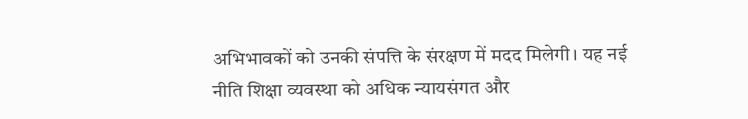अभिभावकों को उनकी संपत्ति के संरक्षण में मदद मिलेगी। यह नई नीति शिक्षा व्यवस्था को अधिक न्यायसंगत और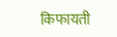किफायती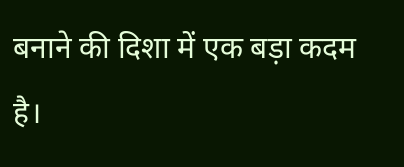बनाने की दिशा में एक बड़ा कदम है।